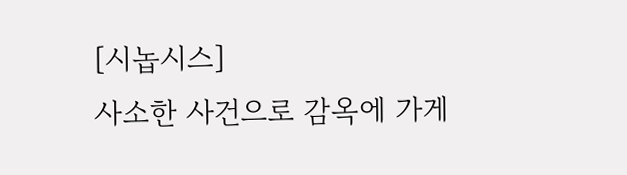[시놉시스]
사소한 사건으로 감옥에 가게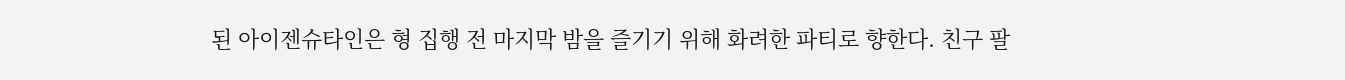된 아이젠슈타인은 형 집행 전 마지막 밤을 즐기기 위해 화려한 파티로 향한다. 친구 팔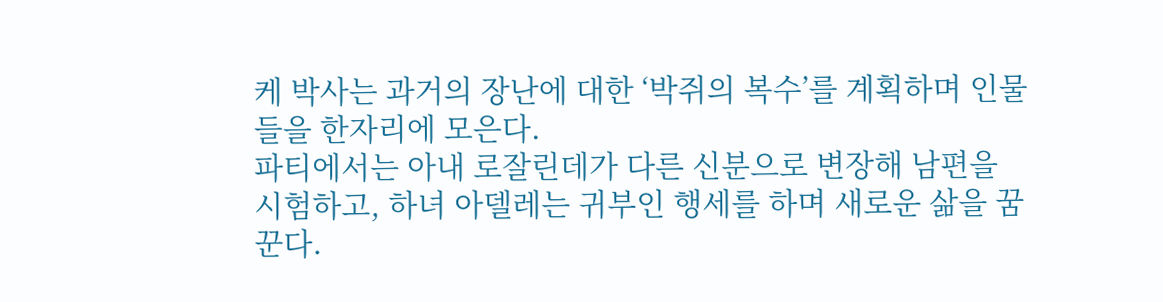케 박사는 과거의 장난에 대한 ‘박쥐의 복수’를 계획하며 인물들을 한자리에 모은다.
파티에서는 아내 로잘린데가 다른 신분으로 변장해 남편을 시험하고, 하녀 아델레는 귀부인 행세를 하며 새로운 삶을 꿈꾼다.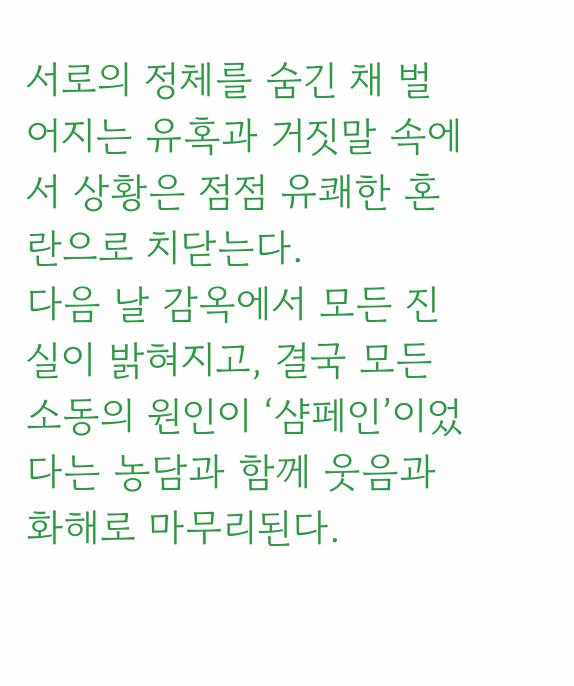서로의 정체를 숨긴 채 벌어지는 유혹과 거짓말 속에서 상황은 점점 유쾌한 혼란으로 치닫는다.
다음 날 감옥에서 모든 진실이 밝혀지고, 결국 모든 소동의 원인이 ‘샴페인’이었다는 농담과 함께 웃음과 화해로 마무리된다.